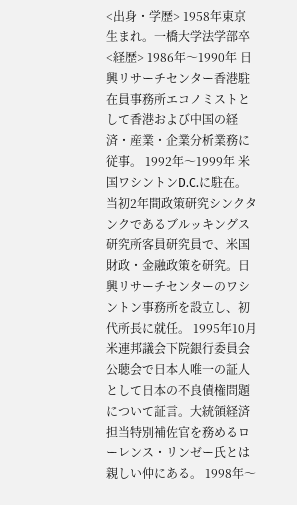<出身・学歴> 1958年東京生まれ。一橋大学法学部卒 <経歴> 1986年〜1990年 日興リサーチセンター香港駐在員事務所エコノミストとして香港および中国の経済・産業・企業分析業務に従事。 1992年〜1999年 米国ワシントンD.C.に駐在。当初2年間政策研究シンクタンクであるブルッキングス研究所客員研究員で、米国財政・金融政策を研究。日興リサーチセンターのワシントン事務所を設立し、初代所長に就任。 1995年10月 米連邦議会下院銀行委員会公聴会で日本人唯一の証人として日本の不良債権問題について証言。大統領経済担当特別補佐官を務めるローレンス・リンゼー氏とは親しい仲にある。 1998年〜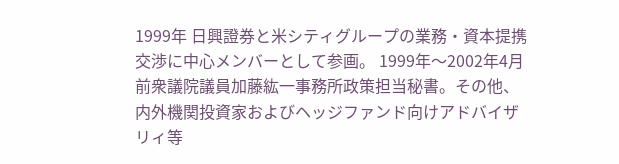1999年 日興證券と米シティグループの業務・資本提携交渉に中心メンバーとして参画。 1999年〜2002年4月 前衆議院議員加藤紘一事務所政策担当秘書。その他、内外機関投資家およびヘッジファンド向けアドバイザリィ等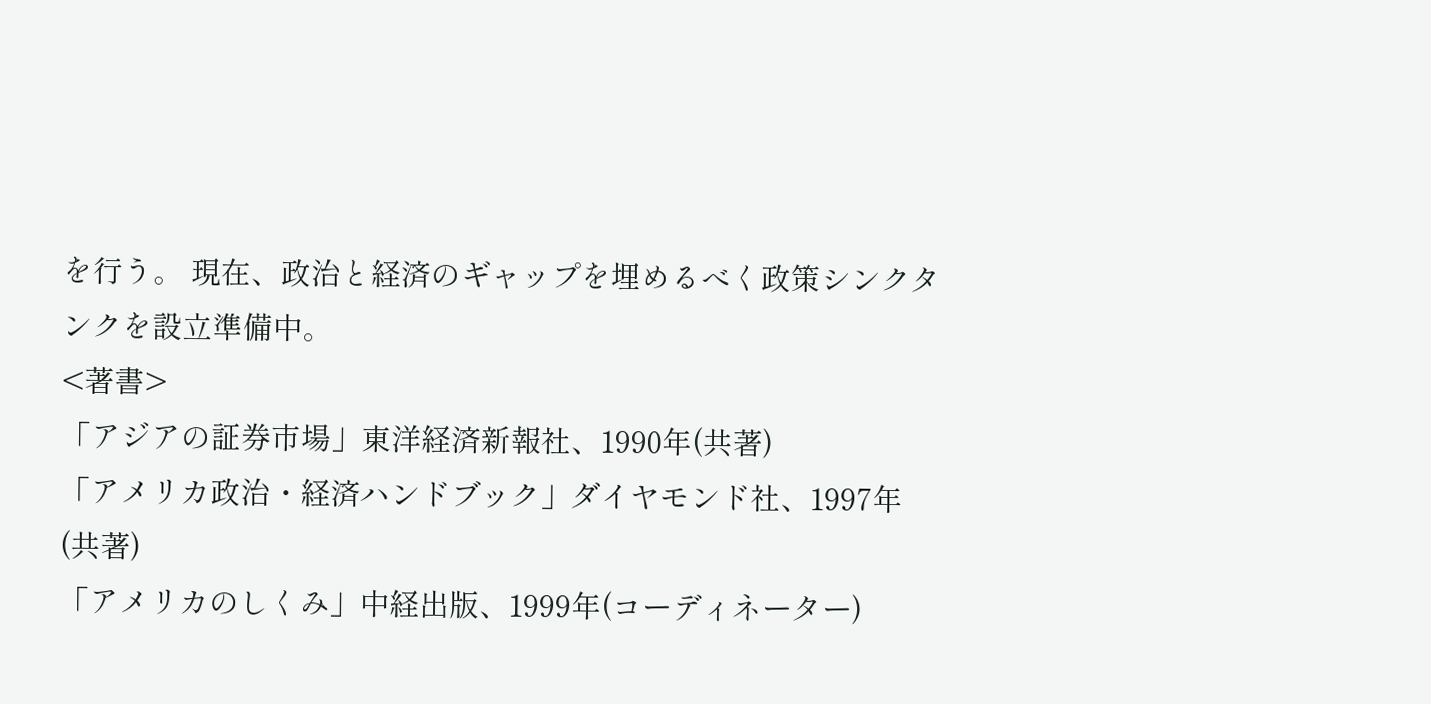を行う。 現在、政治と経済のギャップを埋めるべく政策シンクタンクを設立準備中。
<著書>
「アジアの証券市場」東洋経済新報社、1990年(共著)
「アメリカ政治・経済ハンドブック」ダイヤモンド社、1997年(共著)
「アメリカのしくみ」中経出版、1999年(コーディネーター)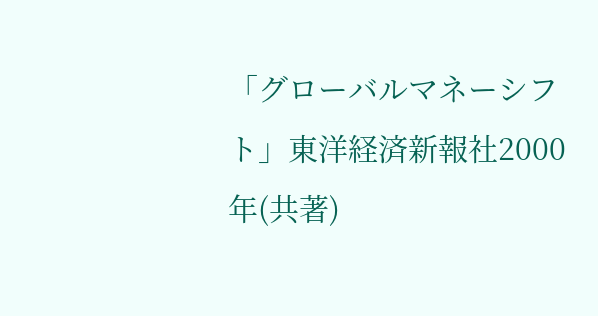「グローバルマネーシフト」東洋経済新報社2000年(共著)